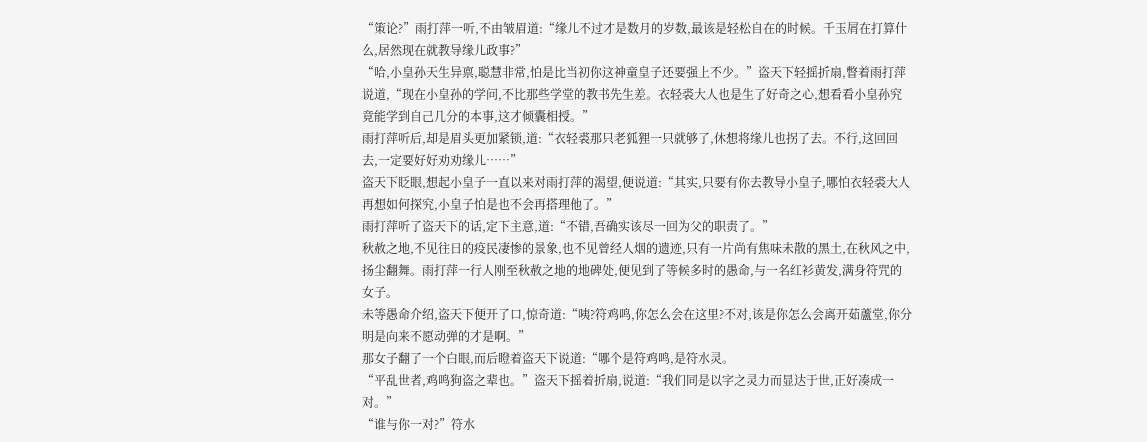“策论?”雨打萍一听,不由皱眉道:“缘儿不过才是数月的岁数,最该是轻松自在的时候。千玉屑在打算什么,居然现在就教导缘儿政事?”
“哈,小皇孙天生异禀,聪慧非常,怕是比当初你这神童皇子还要强上不少。”盗天下轻摇折扇,瞥着雨打萍说道,“现在小皇孙的学问,不比那些学堂的教书先生差。衣轻裘大人也是生了好奇之心,想看看小皇孙究竟能学到自己几分的本事,这才倾囊相授。”
雨打萍听后,却是眉头更加紧锁,道:“衣轻裘那只老狐狸一只就够了,休想将缘儿也拐了去。不行,这回回去,一定要好好劝劝缘儿……”
盗天下眨眼,想起小皇子一直以来对雨打萍的渴望,便说道:“其实,只要有你去教导小皇子,哪怕衣轻裘大人再想如何探究,小皇子怕是也不会再搭理他了。”
雨打萍听了盗天下的话,定下主意,道:“不错,吾确实该尽一回为父的职责了。”
秋赦之地,不见往日的疫民凄惨的景象,也不见曾经人烟的遗迹,只有一片尚有焦味未散的黑土,在秋风之中,扬尘翻舞。雨打萍一行人刚至秋赦之地的地碑处,便见到了等候多时的愚命,与一名红衫黄发,满身符咒的女子。
未等愚命介绍,盗天下便开了口,惊奇道:“咦?符鸡鸣,你怎么会在这里?不对,该是你怎么会离开茹蘆堂,你分明是向来不愿动弹的才是啊。”
那女子翻了一个白眼,而后瞪着盗天下说道:“哪个是符鸡鸣,是符水灵。
“平乱世者,鸡鸣狗盗之辈也。”盗天下摇着折扇,说道:“我们同是以字之灵力而显达于世,正好凑成一对。”
“谁与你一对?”符水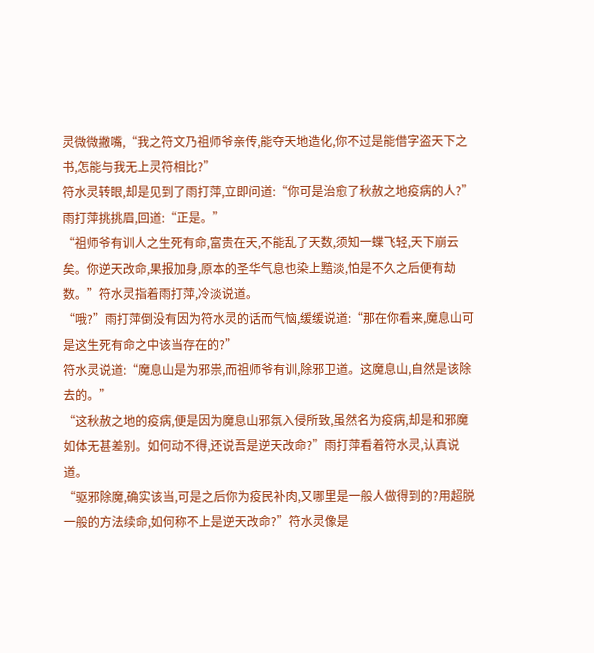灵微微撇嘴,“我之符文乃祖师爷亲传,能夺天地造化,你不过是能借字盗天下之书,怎能与我无上灵符相比?”
符水灵转眼,却是见到了雨打萍,立即问道:“你可是治愈了秋赦之地疫病的人?”
雨打萍挑挑眉,回道:“正是。”
“祖师爷有训人之生死有命,富贵在天,不能乱了天数,须知一蝶飞轻,天下崩云矣。你逆天改命,果报加身,原本的圣华气息也染上黯淡,怕是不久之后便有劫数。”符水灵指着雨打萍,冷淡说道。
“哦?”雨打萍倒没有因为符水灵的话而气恼,缓缓说道:“那在你看来,魔息山可是这生死有命之中该当存在的?”
符水灵说道:“魔息山是为邪祟,而祖师爷有训,除邪卫道。这魔息山,自然是该除去的。”
“这秋赦之地的疫病,便是因为魔息山邪氛入侵所致,虽然名为疫病,却是和邪魔如体无甚差别。如何动不得,还说吾是逆天改命?”雨打萍看着符水灵,认真说道。
“驱邪除魔,确实该当,可是之后你为疫民补肉,又哪里是一般人做得到的?用超脱一般的方法续命,如何称不上是逆天改命?”符水灵像是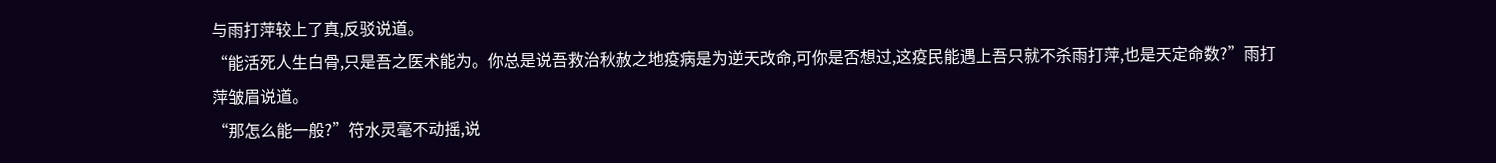与雨打萍较上了真,反驳说道。
“能活死人生白骨,只是吾之医术能为。你总是说吾救治秋赦之地疫病是为逆天改命,可你是否想过,这疫民能遇上吾只就不杀雨打萍,也是天定命数?”雨打萍皱眉说道。
“那怎么能一般?”符水灵毫不动摇,说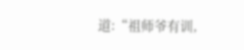道:“祖师爷有训,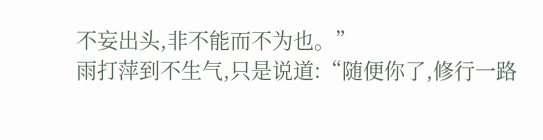不妄出头,非不能而不为也。”
雨打萍到不生气,只是说道:“随便你了,修行一路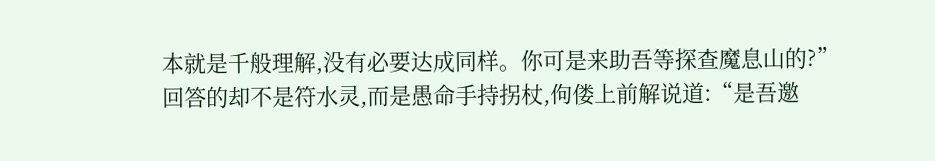本就是千般理解,没有必要达成同样。你可是来助吾等探查魔息山的?”
回答的却不是符水灵,而是愚命手持拐杖,佝偻上前解说道:“是吾邀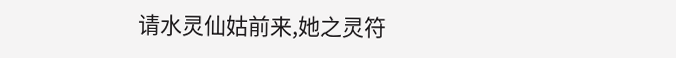请水灵仙姑前来,她之灵符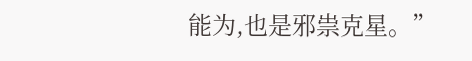能为,也是邪祟克星。”